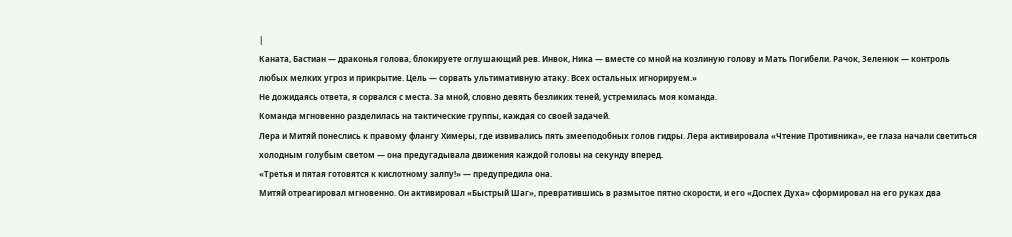|
Каната, Бастиан — драконья голова, блокируете оглушающий рев. Инвок, Ника — вместе со мной на козлиную голову и Мать Погибели. Рачок, Зеленюк — контроль любых мелких угроз и прикрытие. Цель — сорвать ультимативную атаку. Всех остальных игнорируем.»
Не дожидаясь ответа, я сорвался с места. За мной, словно девять безликих теней, устремилась моя команда.
Команда мгновенно разделилась на тактические группы, каждая со своей задачей.
Лера и Митяй понеслись к правому флангу Химеры, где извивались пять змееподобных голов гидры. Лера активировала «Чтение Противника», ее глаза начали светиться холодным голубым светом — она предугадывала движения каждой головы на секунду вперед.
«Третья и пятая готовятся к кислотному залпу!» — предупредила она.
Митяй отреагировал мгновенно. Он активировал «Быстрый Шаг», превратившись в размытое пятно скорости, и его «Доспех Духа» сформировал на его руках два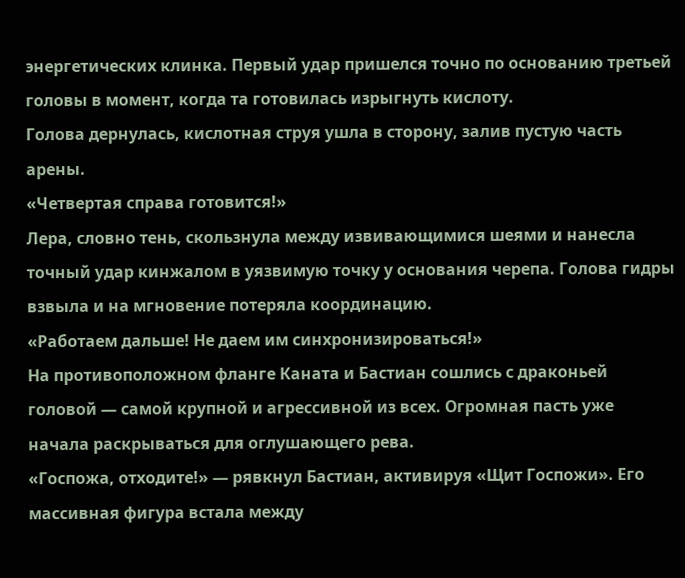энергетических клинка. Первый удар пришелся точно по основанию третьей головы в момент, когда та готовилась изрыгнуть кислоту.
Голова дернулась, кислотная струя ушла в сторону, залив пустую часть арены.
«Четвертая справа готовится!»
Лера, словно тень, скользнула между извивающимися шеями и нанесла точный удар кинжалом в уязвимую точку у основания черепа. Голова гидры взвыла и на мгновение потеряла координацию.
«Работаем дальше! Не даем им синхронизироваться!»
На противоположном фланге Каната и Бастиан сошлись с драконьей головой — самой крупной и агрессивной из всех. Огромная пасть уже начала раскрываться для оглушающего рева.
«Госпожа, отходите!» — рявкнул Бастиан, активируя «Щит Госпожи». Его массивная фигура встала между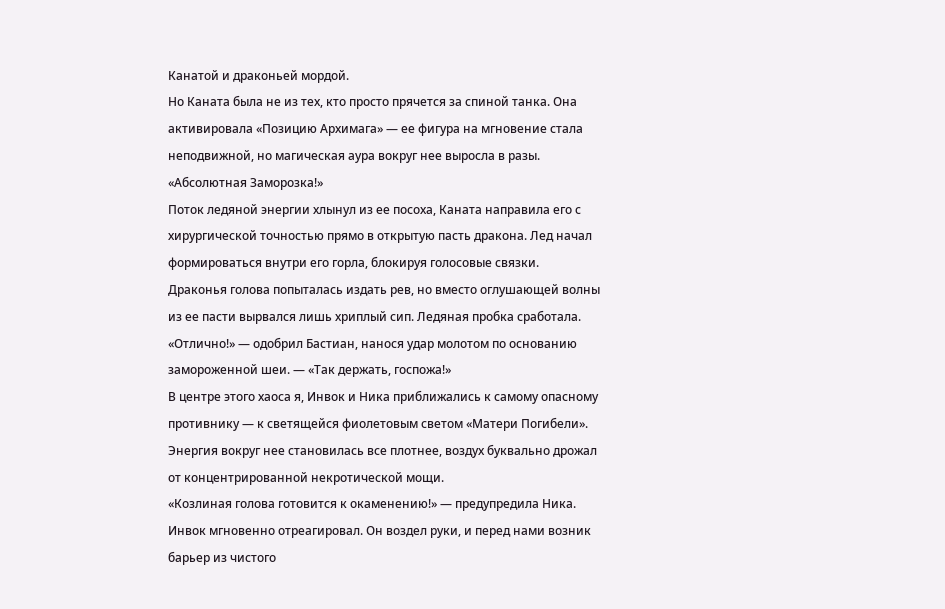Канатой и драконьей мордой.
Но Каната была не из тех, кто просто прячется за спиной танка. Она активировала «Позицию Архимага» — ее фигура на мгновение стала неподвижной, но магическая аура вокруг нее выросла в разы.
«Абсолютная Заморозка!»
Поток ледяной энергии хлынул из ее посоха, Каната направила его с хирургической точностью прямо в открытую пасть дракона. Лед начал формироваться внутри его горла, блокируя голосовые связки.
Драконья голова попыталась издать рев, но вместо оглушающей волны из ее пасти вырвался лишь хриплый сип. Ледяная пробка сработала.
«Отлично!» — одобрил Бастиан, нанося удар молотом по основанию замороженной шеи. — «Так держать, госпожа!»
В центре этого хаоса я, Инвок и Ника приближались к самому опасному противнику — к светящейся фиолетовым светом «Матери Погибели». Энергия вокруг нее становилась все плотнее, воздух буквально дрожал от концентрированной некротической мощи.
«Козлиная голова готовится к окаменению!» — предупредила Ника.
Инвок мгновенно отреагировал. Он воздел руки, и перед нами возник барьер из чистого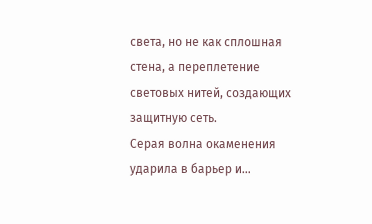света, но не как сплошная стена, а переплетение световых нитей, создающих защитную сеть.
Серая волна окаменения ударила в барьер и…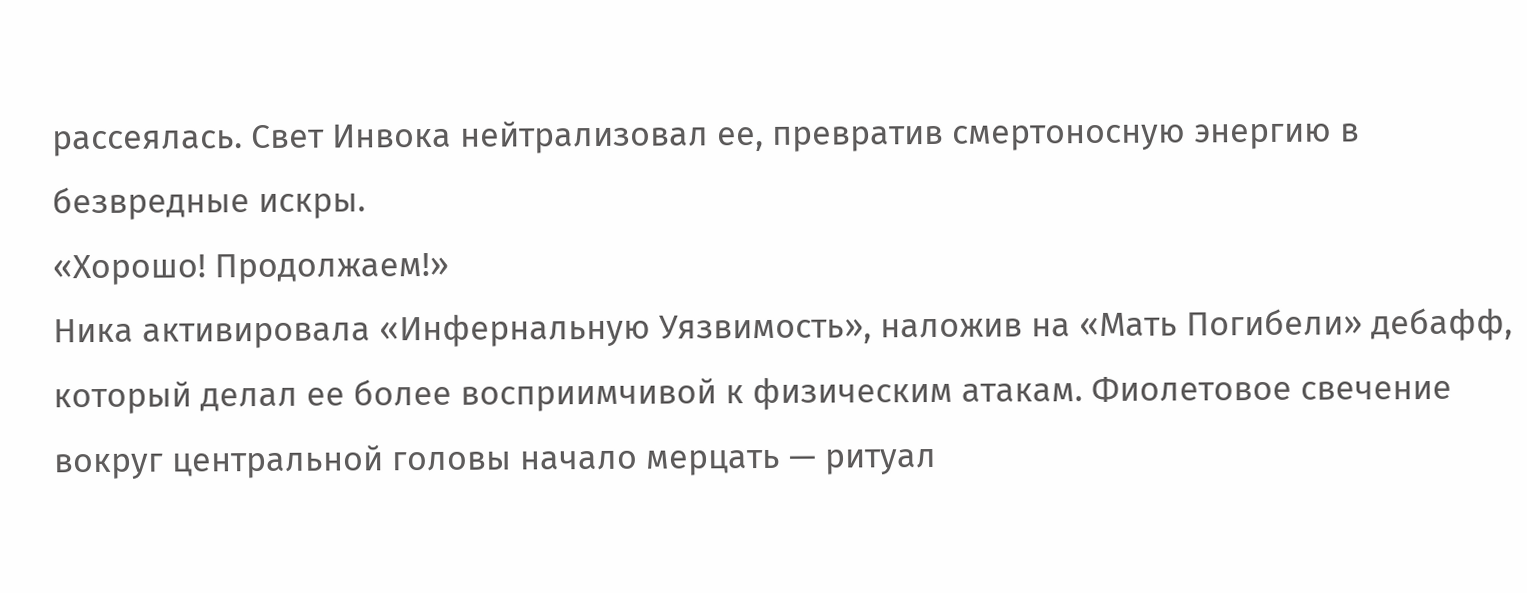рассеялась. Свет Инвока нейтрализовал ее, превратив смертоносную энергию в безвредные искры.
«Хорошо! Продолжаем!»
Ника активировала «Инфернальную Уязвимость», наложив на «Мать Погибели» дебафф, который делал ее более восприимчивой к физическим атакам. Фиолетовое свечение вокруг центральной головы начало мерцать — ритуал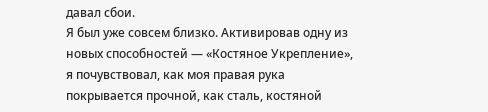давал сбои.
Я был уже совсем близко. Активировав одну из новых способностей — «Костяное Укрепление», я почувствовал, как моя правая рука покрывается прочной, как сталь, костяной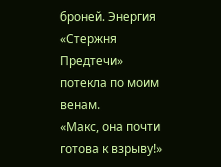броней. Энергия «Стержня Предтечи» потекла по моим венам.
«Макс, она почти готова к взрыву!»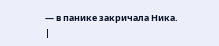— в панике закричала Ника. |